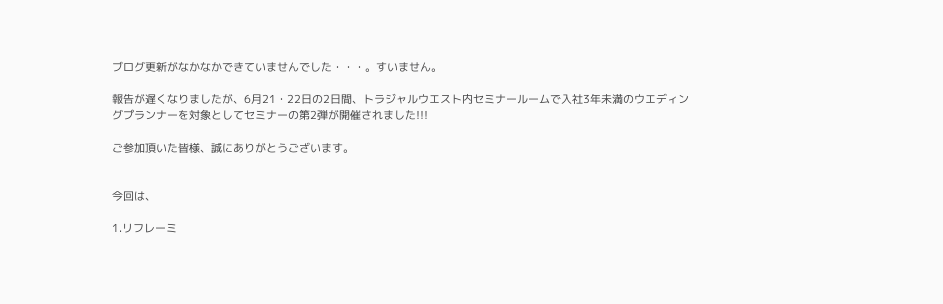ブログ更新がなかなかできていませんでした・・・。すいません。

報告が遅くなりましたが、6月21・22日の2日間、トラジャルウエスト内セミナールームで入社3年未満のウエディングプランナーを対象としてセミナーの第2弾が開催されました!!!

ご参加頂いた皆様、誠にありがとうございます。


今回は、

1.リフレーミ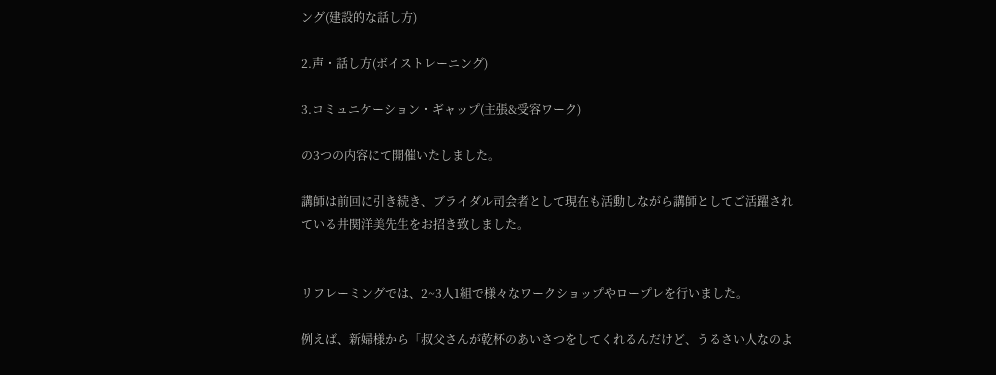ング(建設的な話し方)

2.声・話し方(ボイストレーニング)

3.コミュニケーション・ギャップ(主張&受容ワーク)

の3つの内容にて開催いたしました。

講師は前回に引き続き、ブライダル司会者として現在も活動しながら講師としてご活躍されている井関洋美先生をお招き致しました。


リフレーミングでは、2~3人1組で様々なワークショップやロープレを行いました。

例えば、新婦様から「叔父さんが乾杯のあいさつをしてくれるんだけど、うるさい人なのよ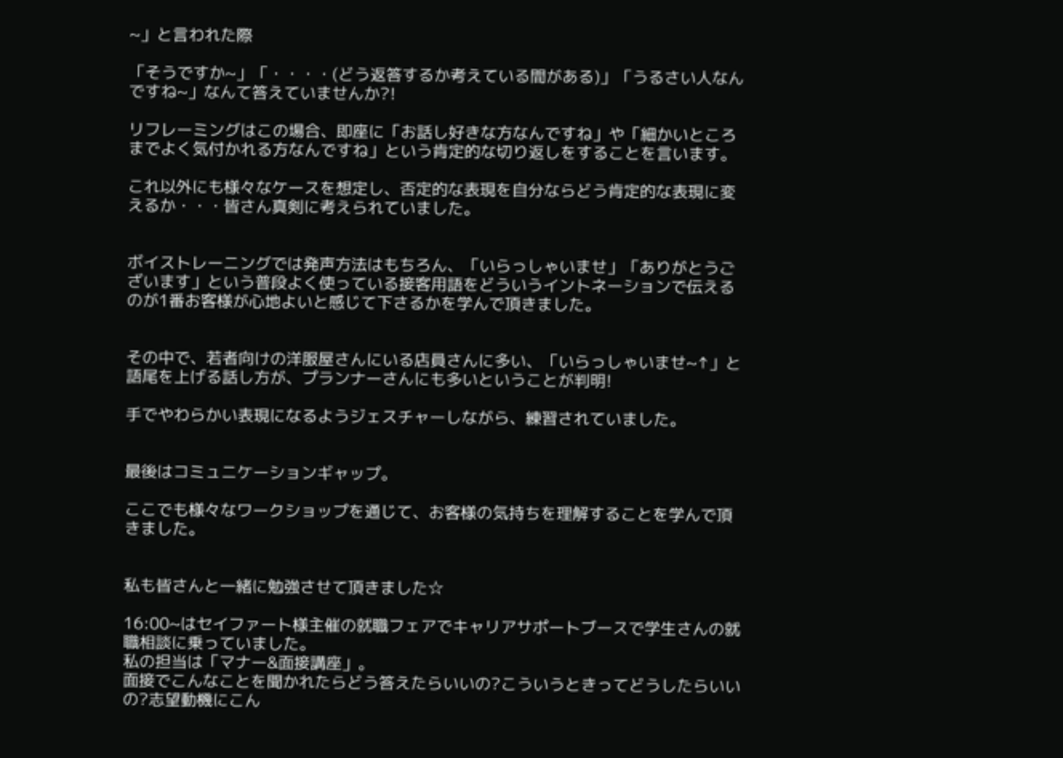~」と言われた際

「そうですか~」「・・・・(どう返答するか考えている間がある)」「うるさい人なんですね~」なんて答えていませんか?!

リフレーミングはこの場合、即座に「お話し好きな方なんですね」や「細かいところまでよく気付かれる方なんですね」という肯定的な切り返しをすることを言います。

これ以外にも様々なケースを想定し、否定的な表現を自分ならどう肯定的な表現に変えるか・・・皆さん真剣に考えられていました。


ボイストレーニングでは発声方法はもちろん、「いらっしゃいませ」「ありがとうございます」という普段よく使っている接客用語をどういうイントネーションで伝えるのが1番お客様が心地よいと感じて下さるかを学んで頂きました。


その中で、若者向けの洋服屋さんにいる店員さんに多い、「いらっしゃいませ~↑」と語尾を上げる話し方が、プランナーさんにも多いということが判明!

手でやわらかい表現になるようジェスチャーしながら、練習されていました。


最後はコミュニケーションギャップ。

ここでも様々なワークショップを通じて、お客様の気持ちを理解することを学んで頂きました。


私も皆さんと一緒に勉強させて頂きました☆

16:00~はセイファート様主催の就職フェアでキャリアサポートブースで学生さんの就職相談に乗っていました。
私の担当は「マナー&面接講座」。
面接でこんなことを聞かれたらどう答えたらいいの?こういうときってどうしたらいいの?志望動機にこん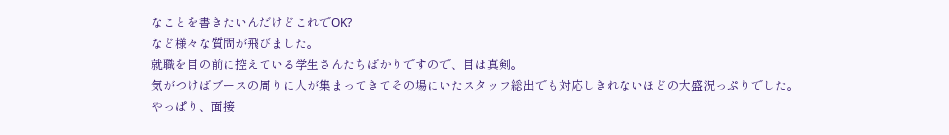なことを書きたいんだけどこれでOK?
など様々な質問が飛びました。
就職を目の前に控えている学生さんたちばかりですので、目は真剣。
気がつけばブースの周りに人が集まってきてその場にいたスタッフ総出でも対応しきれないほどの大盛況っぷりでした。
やっぱり、面接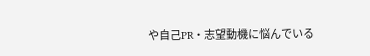や自己PR・志望動機に悩んでいる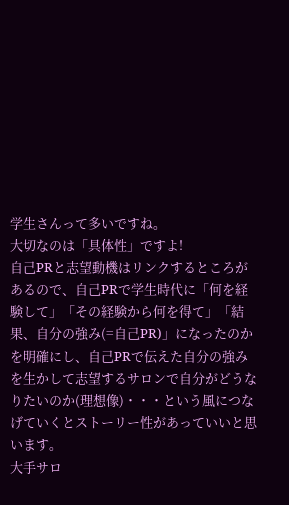学生さんって多いですね。
大切なのは「具体性」ですよ!
自己PRと志望動機はリンクするところがあるので、自己PRで学生時代に「何を経験して」「その経験から何を得て」「結果、自分の強み(=自己PR)」になったのかを明確にし、自己PRで伝えた自分の強みを生かして志望するサロンで自分がどうなりたいのか(理想像)・・・という風につなげていくとストーリー性があっていいと思います。
大手サロ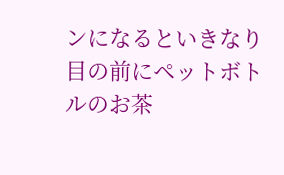ンになるといきなり目の前にペットボトルのお茶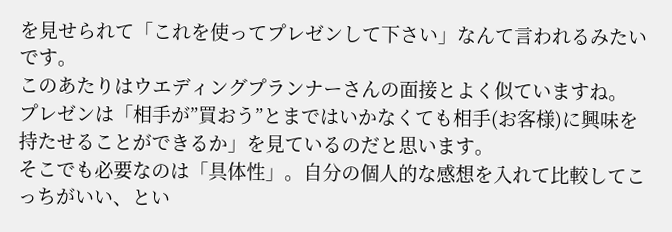を見せられて「これを使ってプレゼンして下さい」なんて言われるみたいです。
このあたりはウエディングプランナーさんの面接とよく似ていますね。
プレゼンは「相手が”買おう”とまではいかなくても相手(お客様)に興味を持たせることができるか」を見ているのだと思います。
そこでも必要なのは「具体性」。自分の個人的な感想を入れて比較してこっちがいい、とい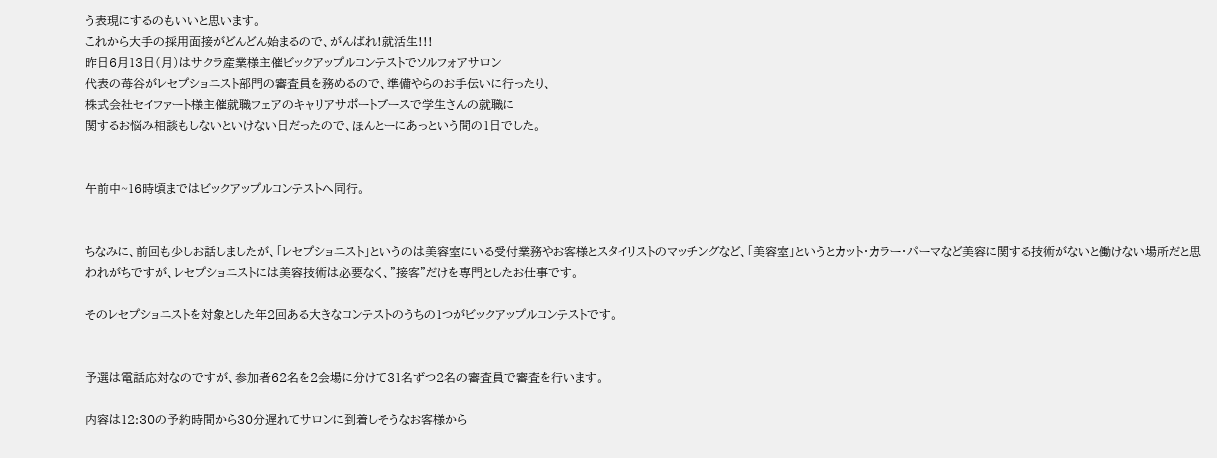う表現にするのもいいと思います。
これから大手の採用面接がどんどん始まるので、がんばれ!就活生!!!
昨日6月13日(月)はサクラ産業様主催ビックアップルコンテストでソルフォアサロン
代表の苺谷がレセプショニスト部門の審査員を務めるので、準備やらのお手伝いに行ったり、
株式会社セイファート様主催就職フェアのキャリアサポートブースで学生さんの就職に
関するお悩み相談もしないといけない日だったので、ほんとーにあっという間の1日でした。


午前中~16時頃まではビックアップルコンテストへ同行。


ちなみに、前回も少しお話しましたが、「レセプショニスト」というのは美容室にいる受付業務やお客様とスタイリストのマッチングなど、「美容室」というとカット・カラー・パーマなど美容に関する技術がないと働けない場所だと思われがちですが、レセプショニストには美容技術は必要なく、”接客”だけを専門としたお仕事です。

そのレセプショニストを対象とした年2回ある大きなコンテストのうちの1つがビックアップルコンテストです。


予選は電話応対なのですが、参加者62名を2会場に分けて31名ずつ2名の審査員で審査を行います。

内容は12:30の予約時間から30分遅れてサロンに到着しそうなお客様から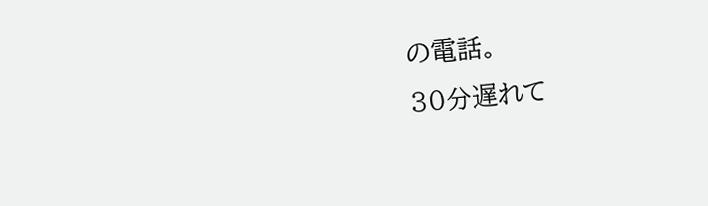の電話。
30分遅れて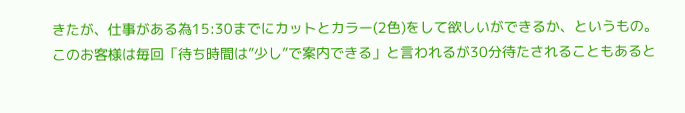きたが、仕事がある為15:30までにカットとカラー(2色)をして欲しいができるか、というもの。
このお客様は毎回「待ち時間は”少し”で案内できる」と言われるが30分待たされることもあると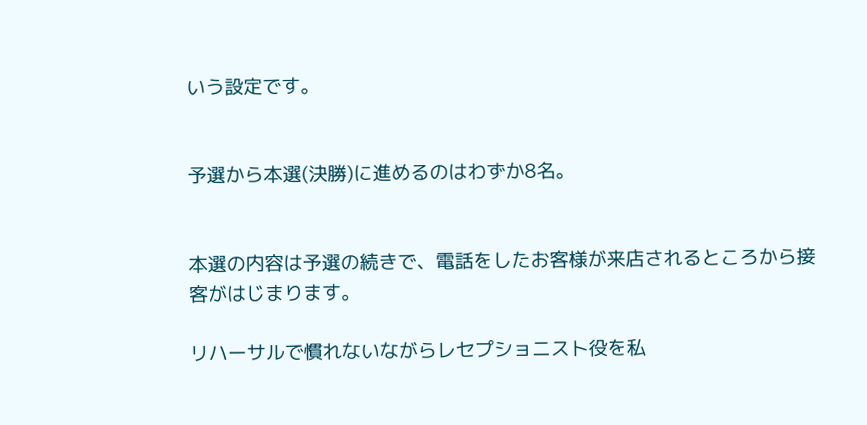いう設定です。


予選から本選(決勝)に進めるのはわずか8名。


本選の内容は予選の続きで、電話をしたお客様が来店されるところから接客がはじまります。

リハーサルで慣れないながらレセプショニスト役を私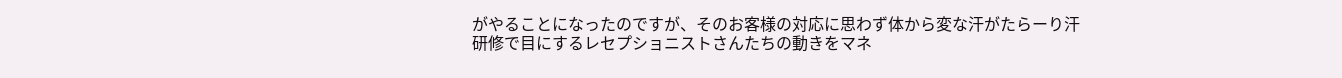がやることになったのですが、そのお客様の対応に思わず体から変な汗がたらーり汗
研修で目にするレセプショニストさんたちの動きをマネ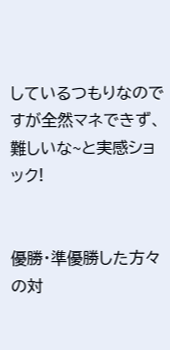しているつもりなのですが全然マネできず、難しいな~と実感ショック!


優勝・準優勝した方々の対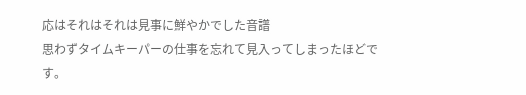応はそれはそれは見事に鮮やかでした音譜
思わずタイムキーパーの仕事を忘れて見入ってしまったほどです。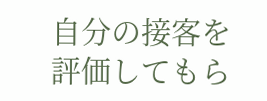自分の接客を評価してもら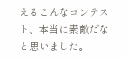えるこんなコンテスト、本当に素敵だなと思いました。